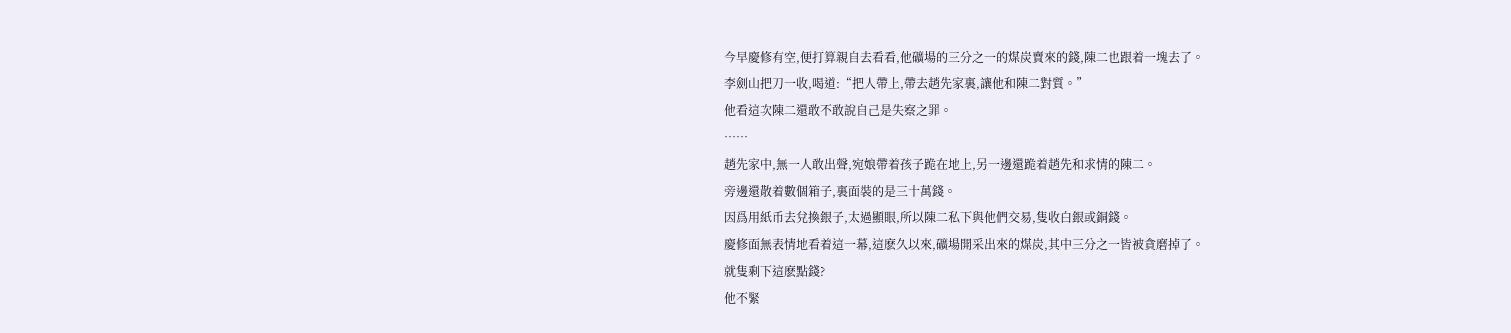今早慶修有空,便打算親自去看看,他礦場的三分之一的煤炭賣來的錢,陳二也跟着一塊去了。
李劍山把刀一收,喝道:“把人帶上,帶去趙先家裏,讓他和陳二對質。”
他看這次陳二還敢不敢說自己是失察之罪。
……
趙先家中,無一人敢出聲,宛娘帶着孩子跪在地上,另一邊還跪着趙先和求情的陳二。
旁邊還散着數個箱子,裏面裝的是三十萬錢。
因爲用紙币去兌換銀子,太過顯眼,所以陳二私下與他們交易,隻收白銀或銅錢。
慶修面無表情地看着這一幕,這麽久以來,礦場開采出來的煤炭,其中三分之一皆被貪磨掉了。
就隻剩下這麽點錢?
他不緊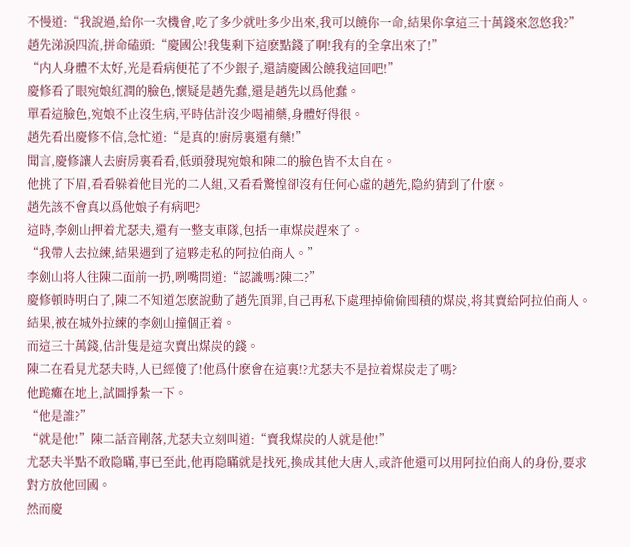不慢道:“我說過,給你一次機會,吃了多少就吐多少出來,我可以饒你一命,結果你拿這三十萬錢來忽悠我?”
趙先涕淚四流,拼命磕頭:“慶國公!我隻剩下這麽點錢了啊!我有的全拿出來了!”
“内人身體不太好,光是看病便花了不少銀子,還請慶國公饒我這回吧!”
慶修看了眼宛娘紅潤的臉色,懷疑是趙先蠢,還是趙先以爲他蠢。
單看這臉色,宛娘不止沒生病,平時估計沒少喝補藥,身體好得很。
趙先看出慶修不信,急忙道:“是真的!廚房裏還有藥!”
聞言,慶修讓人去廚房裏看看,低頭發現宛娘和陳二的臉色皆不太自在。
他挑了下眉,看看躲着他目光的二人組,又看看驚惶卻沒有任何心虛的趙先,隐約猜到了什麽。
趙先該不會真以爲他娘子有病吧?
這時,李劍山押着尤瑟夫,還有一整支車隊,包括一車煤炭趕來了。
“我帶人去拉練,結果遇到了這夥走私的阿拉伯商人。”
李劍山将人往陳二面前一扔,咧嘴問道:“認識嗎?陳二?”
慶修頓時明白了,陳二不知道怎麽說動了趙先頂罪,自己再私下處理掉偷偷囤積的煤炭,将其賣給阿拉伯商人。
結果,被在城外拉練的李劍山撞個正着。
而這三十萬錢,估計隻是這次賣出煤炭的錢。
陳二在看見尤瑟夫時,人已經傻了!他爲什麽會在這裏!?尤瑟夫不是拉着煤炭走了嗎?
他跪癱在地上,試圖掙紮一下。
“他是誰?”
“就是他!”陳二話音剛落,尤瑟夫立刻叫道:“賣我煤炭的人就是他!”
尤瑟夫半點不敢隐瞞,事已至此,他再隐瞞就是找死,換成其他大唐人,或許他還可以用阿拉伯商人的身份,要求對方放他回國。
然而慶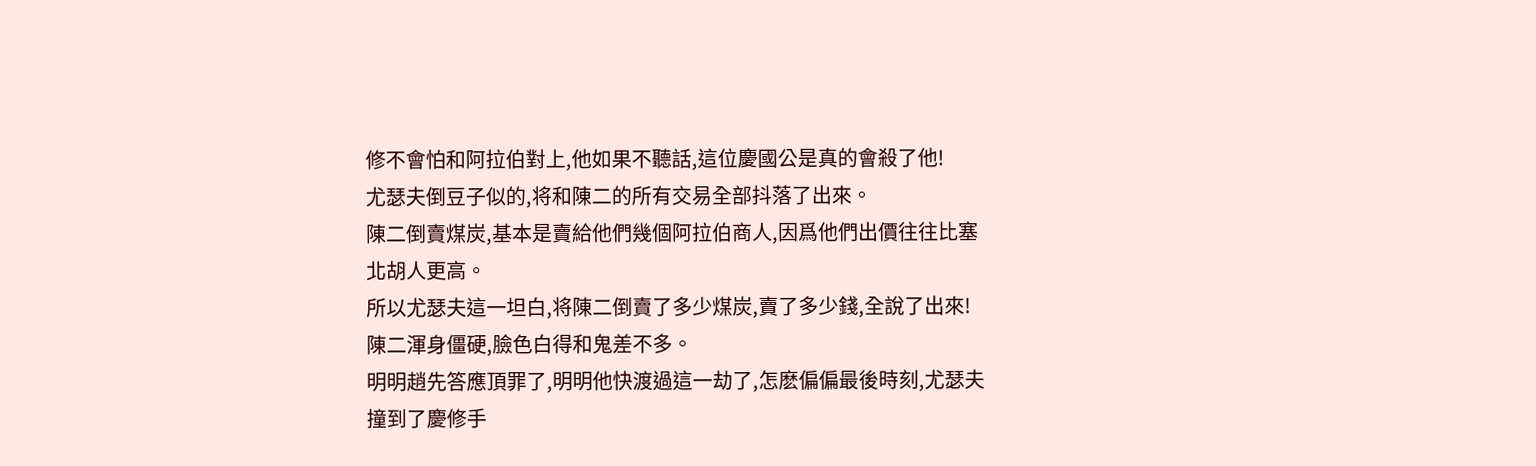修不會怕和阿拉伯對上,他如果不聽話,這位慶國公是真的會殺了他!
尤瑟夫倒豆子似的,将和陳二的所有交易全部抖落了出來。
陳二倒賣煤炭,基本是賣給他們幾個阿拉伯商人,因爲他們出價往往比塞北胡人更高。
所以尤瑟夫這一坦白,将陳二倒賣了多少煤炭,賣了多少錢,全說了出來!
陳二渾身僵硬,臉色白得和鬼差不多。
明明趙先答應頂罪了,明明他快渡過這一劫了,怎麽偏偏最後時刻,尤瑟夫撞到了慶修手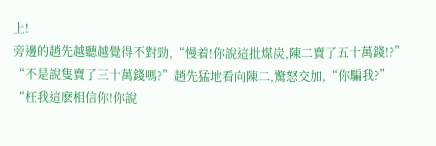上!
旁邊的趙先越聽越覺得不對勁,“慢着!你說這批煤炭,陳二賣了五十萬錢!?”
“不是說隻賣了三十萬錢嗎?”趙先猛地看向陳二,驚怒交加,“你騙我?”
“枉我這麽相信你!你說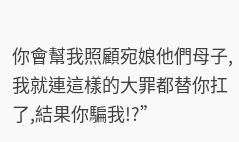你會幫我照顧宛娘他們母子,我就連這樣的大罪都替你扛了,結果你騙我!?”